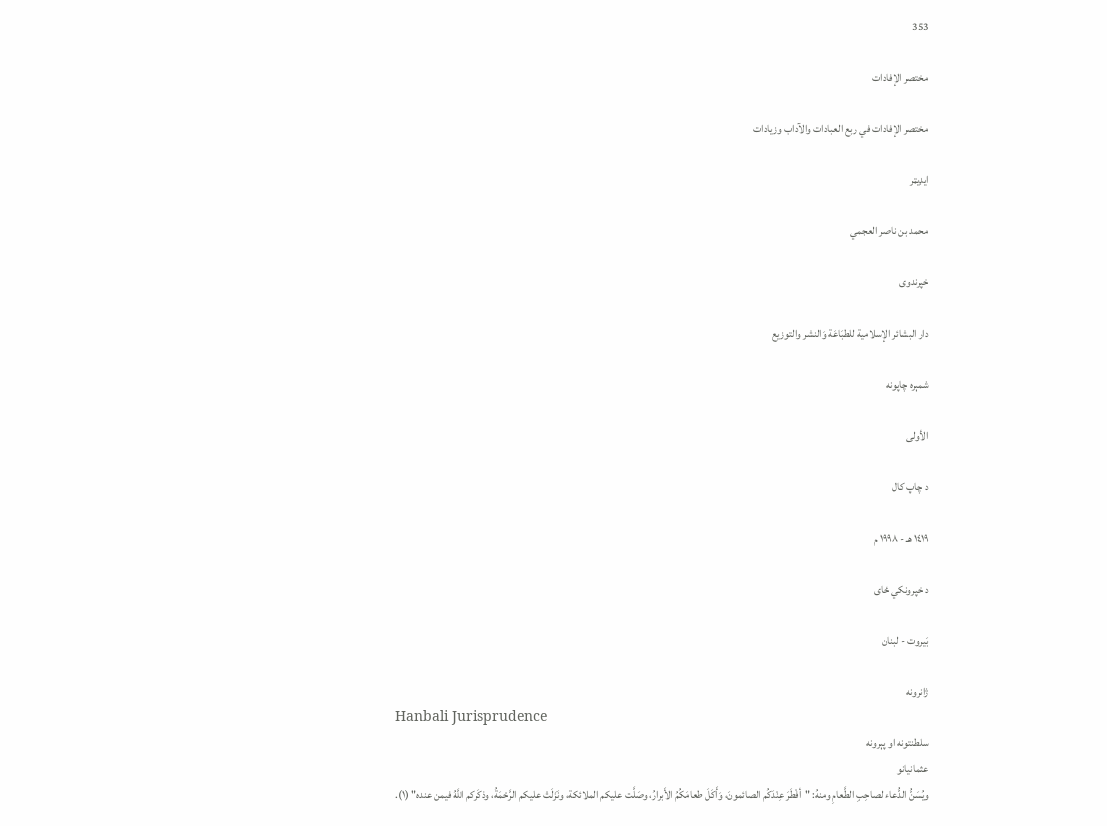353

مختصر الإفادات

مختصر الإفادات في ربع العبادات والآداب وزيادات

ایډیټر

محمد بن ناصر العجمي

خپرندوی

دار البشائر الإسلامية للطبَاعَة وَالنشر والتوزيع

شمېره چاپونه

الأولى

د چاپ کال

١٤١٩ هـ - ١٩٩٨ م

د خپرونکي ځای

بَيروت - لبنان

ژانرونه
Hanbali Jurisprudence
سلطنتونه او پېرونه
عثمانيانو
ويُسَنُّ الدُّعاء لصاحِبِ الطَّعامِ ومنهُ: "أفْطَرَ عِنْدَكُم الصائمونَ، وَأَكَلَ طعامَكُمُ الأَبرارُ، وصَلَّت عليكم الملائكة، ونَزَلَتْ عليكم الرَّحْمَةُ، وذكَركم اللَّهُ فيمن عنده" (١).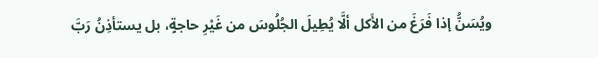ويُسَنُّ إذا فَرَغَ من الأَكل ألَّا يُطِيلَ الجُلُوسَ من غَيْرِ حاجةٍ، بل يستأذِنُ رَبَّ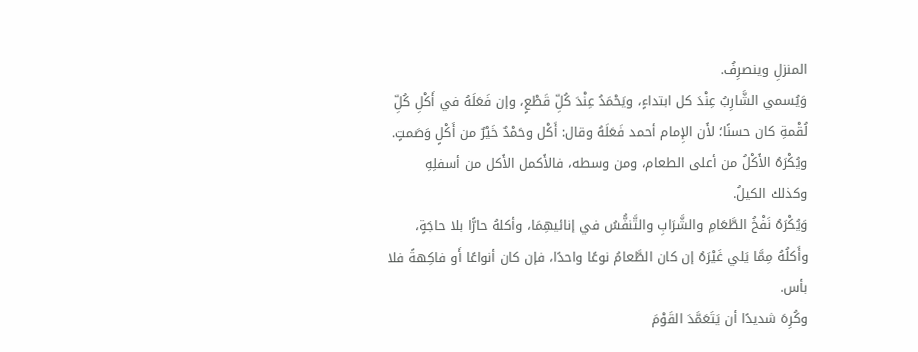المنزلِ وينصرِفُ.
وَيُسمي الشَّارِبُ عِنْدَ كل ابتداءٍ، ويَحْمَدُ عِنْدَ كُلِّ قَطْعٍ، وإن فَعَلَهُ في أَكْلِ كُلِّ لُقْمةِ كان حسنًا؛ لأَن الإِمام أحمد فَعَلَهُ وقال: أَكْل وحَمْدٌ خَيْرٌ من أَكْلٍ وَصَمتٍ.
ويُكْرَهُ الأَكْلُ من أعلى الطعام، ومن وسطه، فالأَكمل الأَكل من أسفلِهِ وكذلك الكيلُ.
وَيُكْرَهُ نَفْخُ الطَّعَامِ والشَّرَابِ والتَّنفُّسُ في إنائيهِمَا، وأكلهُ حارًّا بلا حاجَةٍ، وأَكلُهُ مِمَّا يَلي غَيْرَهُ إن كان الطَّعامُ نوعًا واحدًا، فإن كان أنواعًا أَو فاكِهةً فلا بأس.
وكُرِهَ شديدًا أن يَتَعَمَّدَ القَوْمَ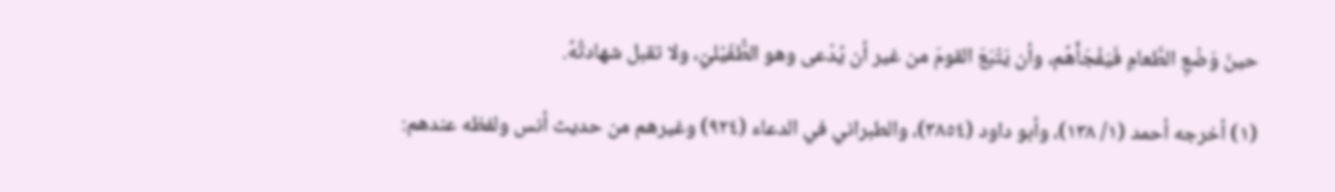حينَ وَضْعِ الطَّعامِ فَيَفْجَأَهُم، وأن يَتْبَعَ القومَ من غير أن يُدْعى وهو الطُّفَيْليّ، ولا تقبل شهادتُهُ.

(١) أخرجه أحمد (١/ ١٣٨)، وأبو داود (٣٨٥٤)، والطبراني في الدعاء (٩٢٤) وغيرهم من حديث أنس ولفظه عندهم: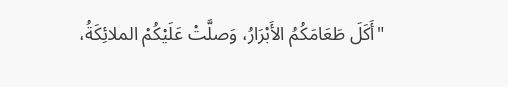"أَكَلَ طَعَامَكُمُ الأَبْرَارُ، وَصلَّتْ عَلَيْكُمْ الملائِكَةُ،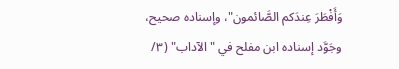وَأَفْطَرَ عِندَكم الصَّائمون"، وإسناده صحيح، وجَوَّد إسناده ابن مفلح في "الآداب" (٣/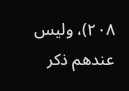٢٠٨)، وليس عندهم ذكر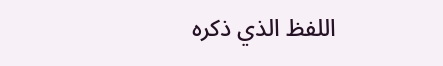اللفظ الذي ذكره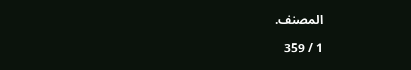المصنف.

1 / 359